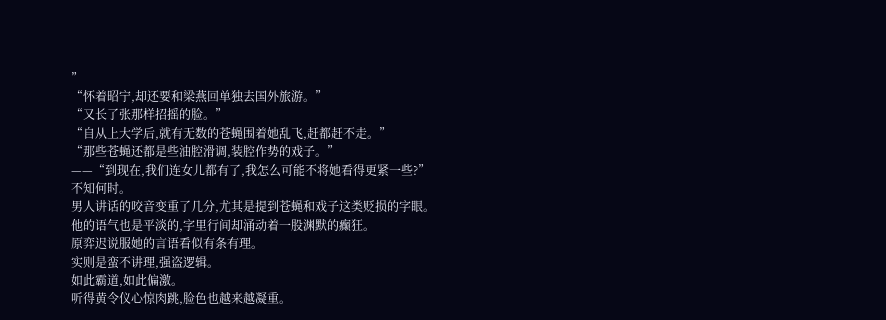”
“怀着昭宁,却还要和梁燕回单独去国外旅游。”
“又长了张那样招摇的脸。”
“自从上大学后,就有无数的苍蝇围着她乱飞,赶都赶不走。”
“那些苍蝇还都是些油腔滑调,装腔作势的戏子。”
——“到现在,我们连女儿都有了,我怎么可能不将她看得更紧一些?”
不知何时。
男人讲话的咬音变重了几分,尤其是提到苍蝇和戏子这类贬损的字眼。
他的语气也是平淡的,字里行间却涌动着一股渊默的癫狂。
原弈迟说服她的言语看似有条有理。
实则是蛮不讲理,强盗逻辑。
如此霸道,如此偏激。
听得黄令仪心惊肉跳,脸色也越来越凝重。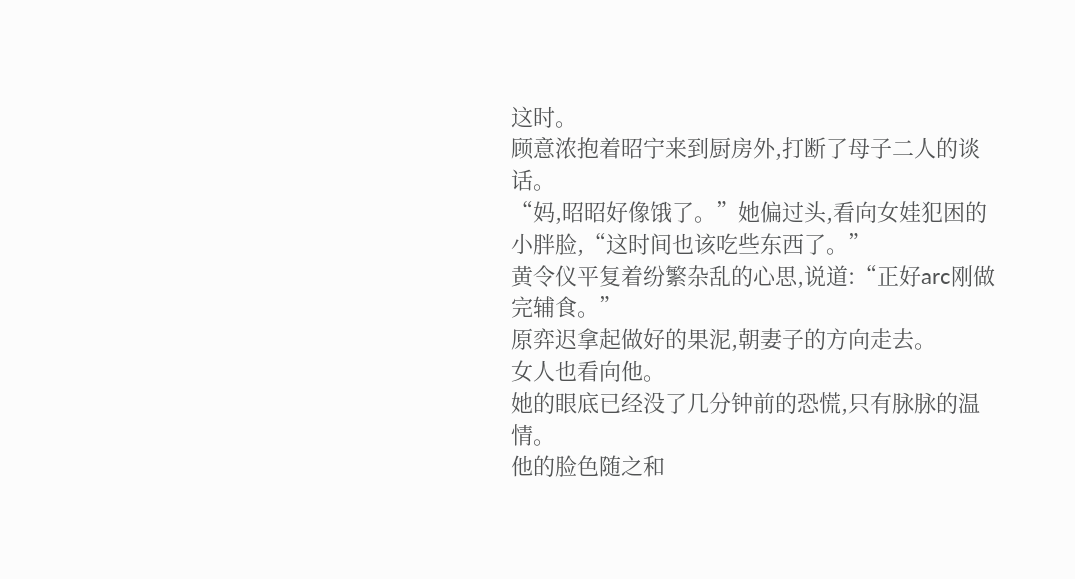这时。
顾意浓抱着昭宁来到厨房外,打断了母子二人的谈话。
“妈,昭昭好像饿了。”她偏过头,看向女娃犯困的小胖脸,“这时间也该吃些东西了。”
黄令仪平复着纷繁杂乱的心思,说道:“正好arc刚做完辅食。”
原弈迟拿起做好的果泥,朝妻子的方向走去。
女人也看向他。
她的眼底已经没了几分钟前的恐慌,只有脉脉的温情。
他的脸色随之和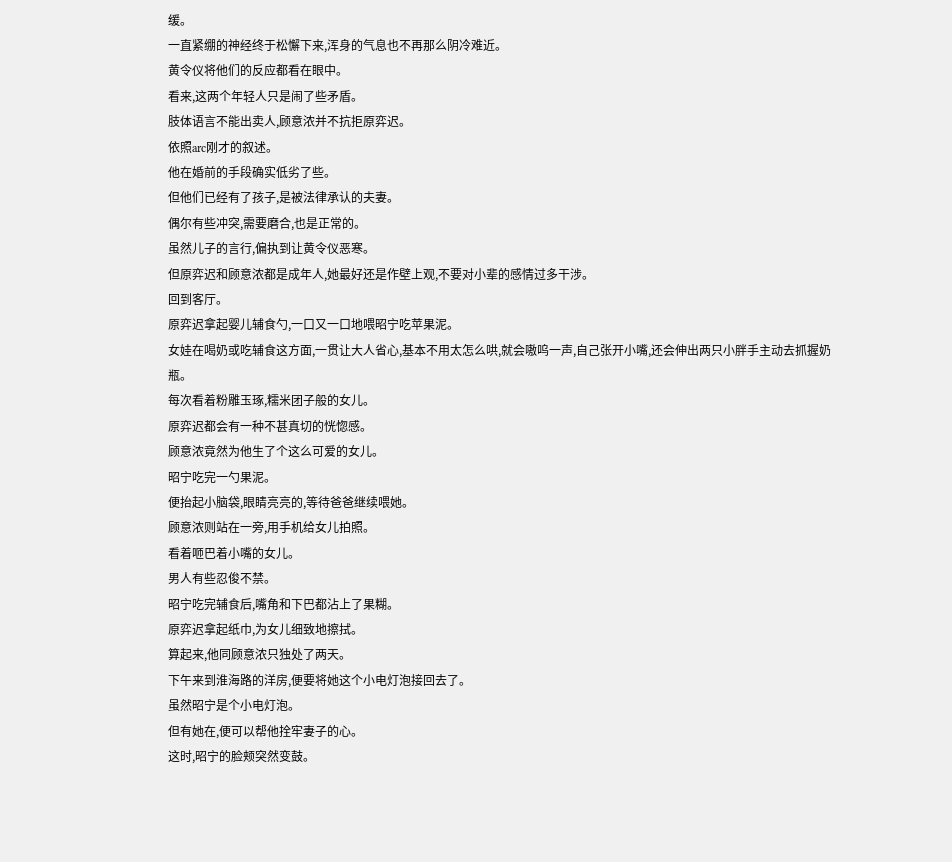缓。
一直紧绷的神经终于松懈下来,浑身的气息也不再那么阴冷难近。
黄令仪将他们的反应都看在眼中。
看来,这两个年轻人只是闹了些矛盾。
肢体语言不能出卖人,顾意浓并不抗拒原弈迟。
依照arc刚才的叙述。
他在婚前的手段确实低劣了些。
但他们已经有了孩子,是被法律承认的夫妻。
偶尔有些冲突,需要磨合,也是正常的。
虽然儿子的言行,偏执到让黄令仪恶寒。
但原弈迟和顾意浓都是成年人,她最好还是作壁上观,不要对小辈的感情过多干涉。
回到客厅。
原弈迟拿起婴儿辅食勺,一口又一口地喂昭宁吃苹果泥。
女娃在喝奶或吃辅食这方面,一贯让大人省心,基本不用太怎么哄,就会嗷呜一声,自己张开小嘴,还会伸出两只小胖手主动去抓握奶瓶。
每次看着粉雕玉琢,糯米团子般的女儿。
原弈迟都会有一种不甚真切的恍惚感。
顾意浓竟然为他生了个这么可爱的女儿。
昭宁吃完一勺果泥。
便抬起小脑袋,眼睛亮亮的,等待爸爸继续喂她。
顾意浓则站在一旁,用手机给女儿拍照。
看着咂巴着小嘴的女儿。
男人有些忍俊不禁。
昭宁吃完辅食后,嘴角和下巴都沾上了果糊。
原弈迟拿起纸巾,为女儿细致地擦拭。
算起来,他同顾意浓只独处了两天。
下午来到淮海路的洋房,便要将她这个小电灯泡接回去了。
虽然昭宁是个小电灯泡。
但有她在,便可以帮他拴牢妻子的心。
这时,昭宁的脸颊突然变鼓。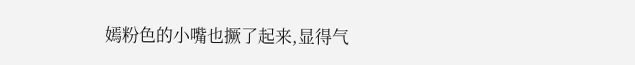嫣粉色的小嘴也撅了起来,显得气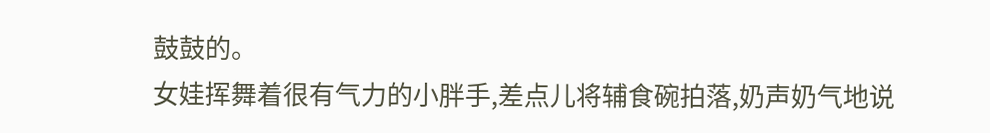鼓鼓的。
女娃挥舞着很有气力的小胖手,差点儿将辅食碗拍落,奶声奶气地说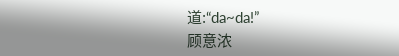道:“da~da!”
顾意浓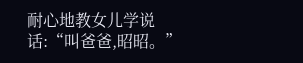耐心地教女儿学说话:“叫爸爸,昭昭。”